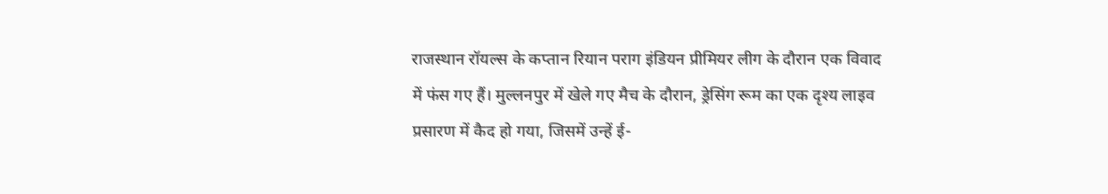राजस्थान रॉयल्स के कप्तान रियान पराग इंडियन प्रीमियर लीग के दौरान एक विवाद में फंस गए हैं। मुल्लनपुर में खेले गए मैच के दौरान, ड्रेसिंग रूम का एक दृश्य लाइव प्रसारण में कैद हो गया, जिसमें उन्हें ई-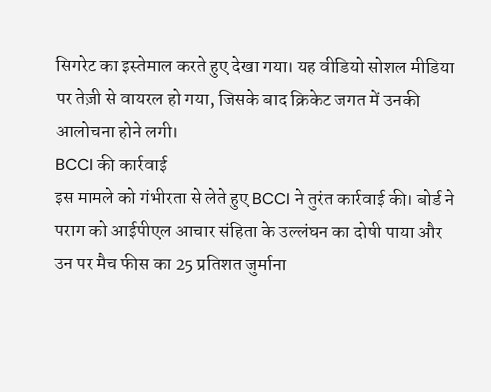सिगरेट का इस्तेमाल करते हुए देखा गया। यह वीडियो सोशल मीडिया पर तेज़ी से वायरल हो गया, जिसके बाद क्रिकेट जगत में उनकी आलोचना होने लगी।
BCCI की कार्रवाई
इस मामले को गंभीरता से लेते हुए BCCI ने तुरंत कार्रवाई की। बोर्ड ने पराग को आईपीएल आचार संहिता के उल्लंघन का दोषी पाया और उन पर मैच फीस का 25 प्रतिशत जुर्माना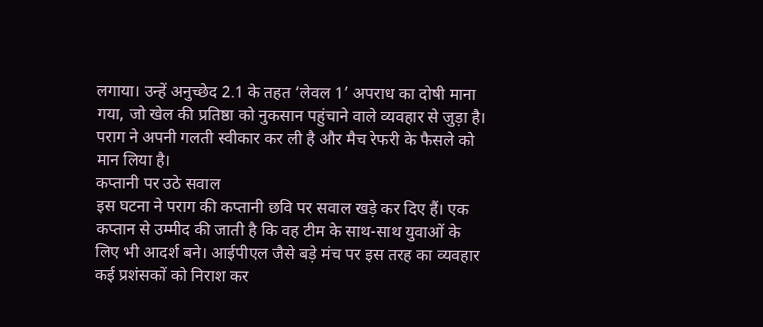लगाया। उन्हें अनुच्छेद 2.1 के तहत ‘लेवल 1’ अपराध का दोषी माना गया, जो खेल की प्रतिष्ठा को नुकसान पहुंचाने वाले व्यवहार से जुड़ा है। पराग ने अपनी गलती स्वीकार कर ली है और मैच रेफरी के फैसले को मान लिया है।
कप्तानी पर उठे सवाल
इस घटना ने पराग की कप्तानी छवि पर सवाल खड़े कर दिए हैं। एक कप्तान से उम्मीद की जाती है कि वह टीम के साथ-साथ युवाओं के लिए भी आदर्श बने। आईपीएल जैसे बड़े मंच पर इस तरह का व्यवहार कई प्रशंसकों को निराश कर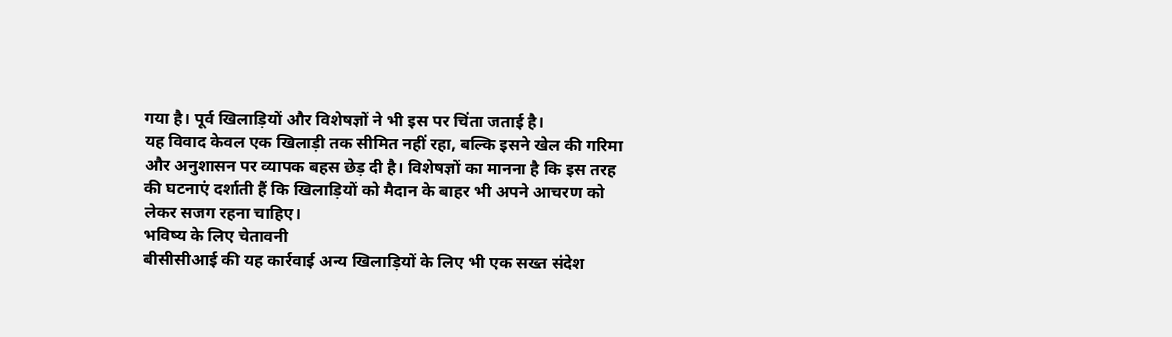गया है। पूर्व खिलाड़ियों और विशेषज्ञों ने भी इस पर चिंता जताई है।
यह विवाद केवल एक खिलाड़ी तक सीमित नहीं रहा, बल्कि इसने खेल की गरिमा और अनुशासन पर व्यापक बहस छेड़ दी है। विशेषज्ञों का मानना है कि इस तरह की घटनाएं दर्शाती हैं कि खिलाड़ियों को मैदान के बाहर भी अपने आचरण को लेकर सजग रहना चाहिए।
भविष्य के लिए चेतावनी
बीसीसीआई की यह कार्रवाई अन्य खिलाड़ियों के लिए भी एक सख्त संदेश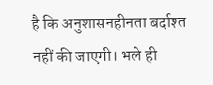है कि अनुशासनहीनता बर्दाश्त नहीं की जाएगी। भले ही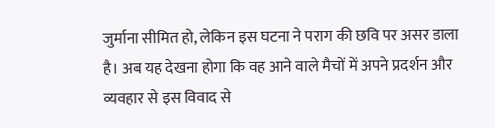जुर्माना सीमित हो, लेकिन इस घटना ने पराग की छवि पर असर डाला है। अब यह देखना होगा कि वह आने वाले मैचों में अपने प्रदर्शन और व्यवहार से इस विवाद से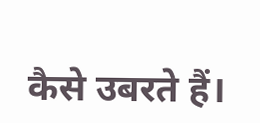कैसे उबरते हैं।